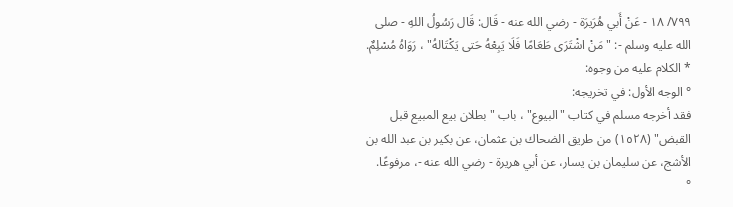٧٩٩/ ١٨ - عَنْ أَبي هُرَيرَة - رضي الله عنه - قَال: قَال رَسُولُ اللهِ - صلى الله عليه وسلم -: "مَنْ اشْتَرَى طَعَامًا فَلَا يَبِعْهُ حَتى يَكْتَالهُ" ، رَوَاهُ مُسْلِمٌ.
* الكلام عليه من وجوه:
° الوجه الأول: في تخريجه:
فقد أخرجه مسلم في كتاب "البيوع" ، باب "بطلان بيع المبيع قبل القبض" (١٥٢٨) من طريق الضحاك بن عثمان، عن بكير بن عبد الله بن الأشج، عن سليمان بن يسار، عن أبي هريرة - رضي الله عنه -، مرفوعًا.
°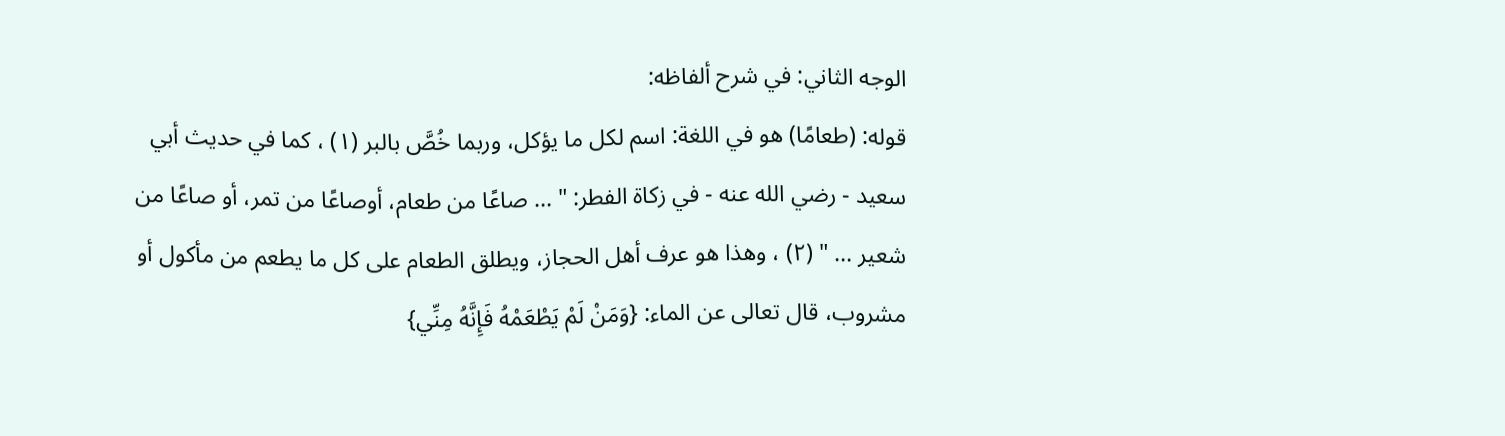الوجه الثاني: في شرح ألفاظه:
قوله: (طعامًا) هو في اللغة: اسم لكل ما يؤكل، وربما خُصَّ بالبر (١) ، كما في حديث أبي سعيد - رضي الله عنه - في زكاة الفطر: " … صاعًا من طعام، أوصاعًا من تمر، أو صاعًا من شعير … " (٢) ، وهذا هو عرف أهل الحجاز، ويطلق الطعام على كل ما يطعم من مأكول أو مشروب، قال تعالى عن الماء: {وَمَنْ لَمْ يَطْعَمْهُ فَإِنَّهُ مِنِّي}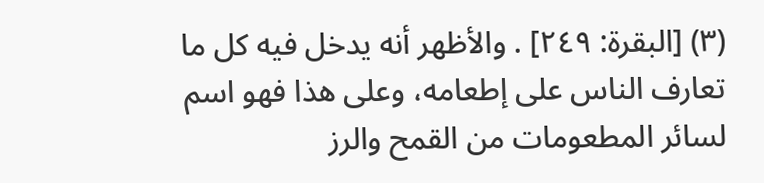(٣) [البقرة: ٢٤٩] . والأظهر أنه يدخل فيه كل ما تعارف الناس على إطعامه، وعلى هذا فهو اسم لسائر المطعومات من القمح والرز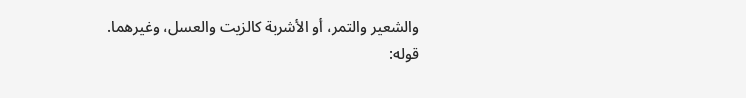والشعير والتمر، أو الأشربة كالزيت والعسل، وغيرهما.
قوله: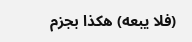(فلا يبعه) هكذا بجزم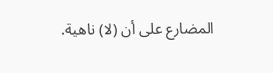المضارع على أن (لا) ناهية.